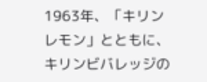1963年、「キリンレモン」とともに、キリンビバレッジの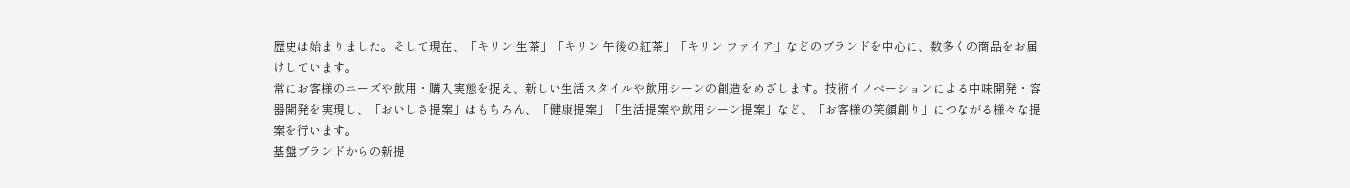歴史は始まりました。そして現在、「キリン 生茶」「キリン 午後の紅茶」「キリン ファイア」などのブランドを中心に、数多くの商品をお届けしています。
常にお客様のニーズや飲用・購入実態を捉え、新しい生活スタイルや飲用シーンの創造をめざします。技術イノベーションによる中味開発・容器開発を実現し、「おいしさ提案」はもちろん、「健康提案」「生活提案や飲用シーン提案」など、「お客様の笑顔創り」につながる様々な提案を行います。
基盤ブランドからの新提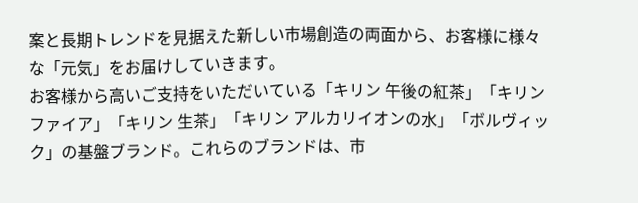案と長期トレンドを見据えた新しい市場創造の両面から、お客様に様々な「元気」をお届けしていきます。
お客様から高いご支持をいただいている「キリン 午後の紅茶」「キリン ファイア」「キリン 生茶」「キリン アルカリイオンの水」「ボルヴィック」の基盤ブランド。これらのブランドは、市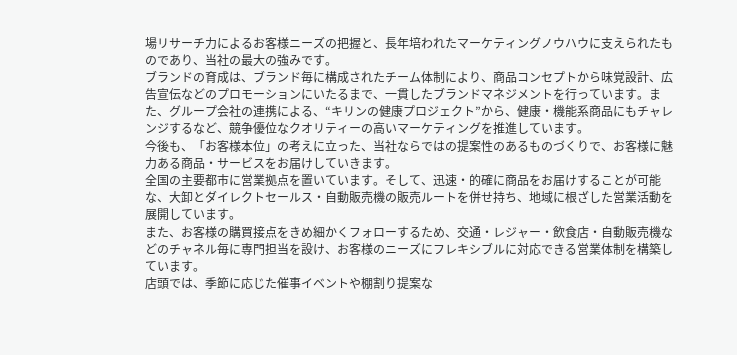場リサーチ力によるお客様ニーズの把握と、長年培われたマーケティングノウハウに支えられたものであり、当社の最大の強みです。
ブランドの育成は、ブランド毎に構成されたチーム体制により、商品コンセプトから味覚設計、広告宣伝などのプロモーションにいたるまで、一貫したブランドマネジメントを行っています。また、グループ会社の連携による、“キリンの健康プロジェクト”から、健康・機能系商品にもチャレンジするなど、競争優位なクオリティーの高いマーケティングを推進しています。
今後も、「お客様本位」の考えに立った、当社ならではの提案性のあるものづくりで、お客様に魅力ある商品・サービスをお届けしていきます。
全国の主要都市に営業拠点を置いています。そして、迅速・的確に商品をお届けすることが可能な、大卸とダイレクトセールス・自動販売機の販売ルートを併せ持ち、地域に根ざした営業活動を展開しています。
また、お客様の購買接点をきめ細かくフォローするため、交通・レジャー・飲食店・自動販売機などのチャネル毎に専門担当を設け、お客様のニーズにフレキシブルに対応できる営業体制を構築しています。
店頭では、季節に応じた催事イベントや棚割り提案な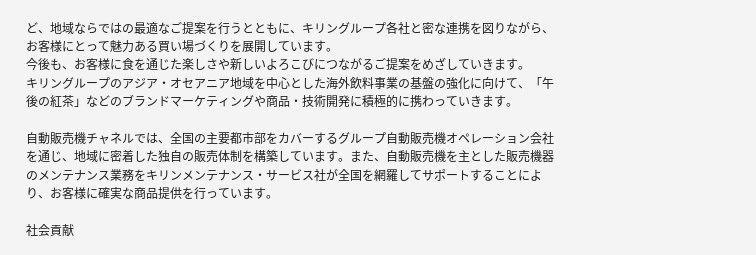ど、地域ならではの最適なご提案を行うとともに、キリングループ各社と密な連携を図りながら、お客様にとって魅力ある買い場づくりを展開しています。
今後も、お客様に食を通じた楽しさや新しいよろこびにつながるご提案をめざしていきます。
キリングループのアジア・オセアニア地域を中心とした海外飲料事業の基盤の強化に向けて、「午後の紅茶」などのブランドマーケティングや商品・技術開発に積極的に携わっていきます。

自動販売機チャネルでは、全国の主要都市部をカバーするグループ自動販売機オペレーション会社を通じ、地域に密着した独自の販売体制を構築しています。また、自動販売機を主とした販売機器のメンテナンス業務をキリンメンテナンス・サービス社が全国を網羅してサポートすることにより、お客様に確実な商品提供を行っています。

社会貢献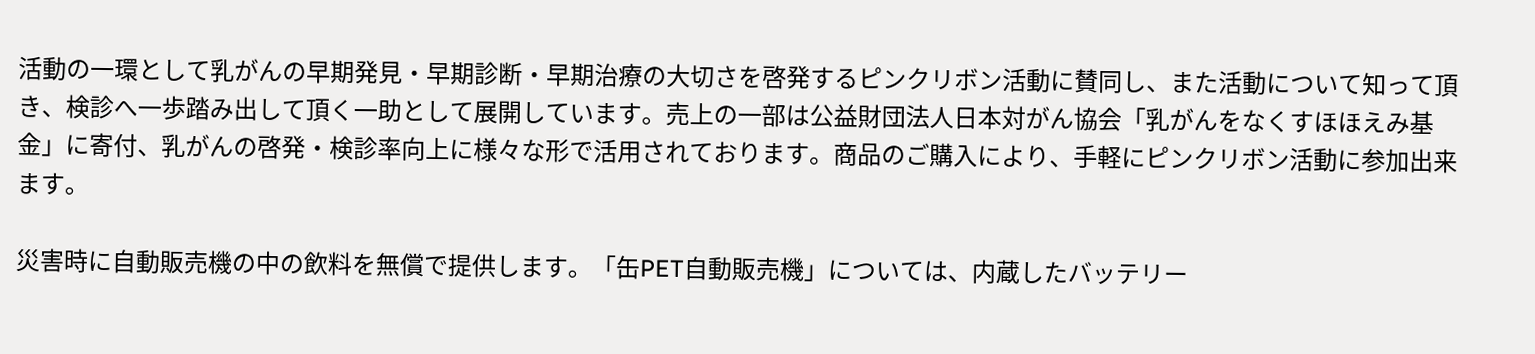活動の一環として乳がんの早期発見・早期診断・早期治療の大切さを啓発するピンクリボン活動に賛同し、また活動について知って頂き、検診へ一歩踏み出して頂く一助として展開しています。売上の一部は公益財団法人日本対がん協会「乳がんをなくすほほえみ基金」に寄付、乳がんの啓発・検診率向上に様々な形で活用されております。商品のご購入により、手軽にピンクリボン活動に参加出来ます。

災害時に自動販売機の中の飲料を無償で提供します。「缶PET自動販売機」については、内蔵したバッテリー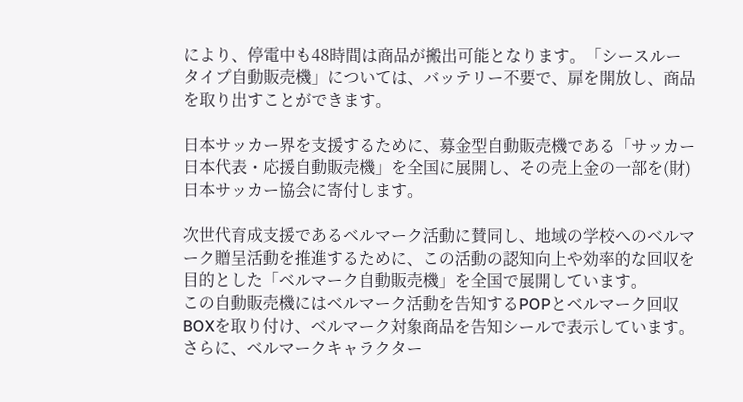により、停電中も48時間は商品が搬出可能となります。「シースルータイプ自動販売機」については、バッテリー不要で、扉を開放し、商品を取り出すことができます。

日本サッカー界を支援するために、募金型自動販売機である「サッカー日本代表・応援自動販売機」を全国に展開し、その売上金の一部を(財)日本サッカー協会に寄付します。

次世代育成支援であるベルマーク活動に賛同し、地域の学校へのベルマーク贈呈活動を推進するために、この活動の認知向上や効率的な回収を目的とした「ベルマーク自動販売機」を全国で展開しています。
この自動販売機にはベルマーク活動を告知するPOPとベルマーク回収BOXを取り付け、ベルマーク対象商品を告知シールで表示しています。さらに、ベルマークキャラクター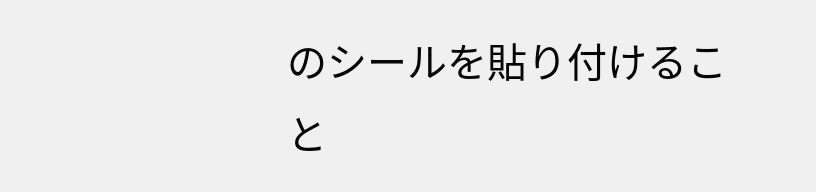のシールを貼り付けること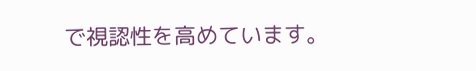で視認性を高めています。